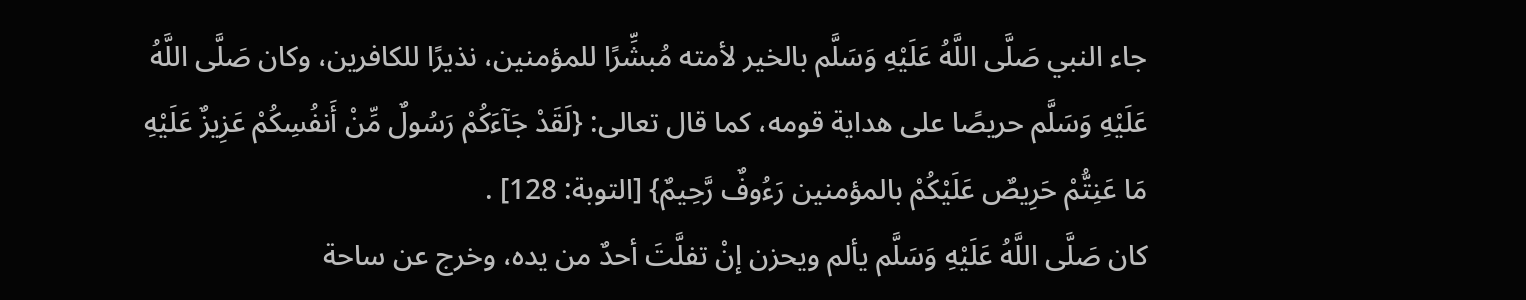جاء النبي صَلَّى اللَّهُ عَلَيْهِ وَسَلَّم بالخير لأمته مُبشِّرًا للمؤمنين، نذيرًا للكافرين، وكان صَلَّى اللَّهُ عَلَيْهِ وَسَلَّم حريصًا على هداية قومه، كما قال تعالى: {لَقَدْ جَآءَكُمْ رَسُولٌ مِّنْ أَنفُسِكُمْ عَزِيزٌ عَلَيْهِ مَا عَنِتُّمْ حَرِيصٌ عَلَيْكُمْ بالمؤمنين رَءُوفٌ رَّحِيمٌ} [التوبة: 128] .
كان صَلَّى اللَّهُ عَلَيْهِ وَسَلَّم يألم ويحزن إنْ تفلَّتَ أحدٌ من يده، وخرج عن ساحة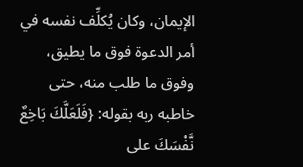الإيمان، وكان يُكلِّف نفسه في أمر الدعوة فوق ما يطيق، وفوق ما طلب منه، حتى خاطبه ربه بقوله: {فَلَعَلَّكَ بَاخِعٌ نَّفْسَكَ على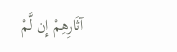آثَارِهِمْ إِن لَّمْ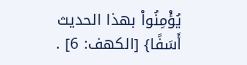يُؤْمِنُواْ بهذا الحديث أَسَفًا} [الكهف: 6] .